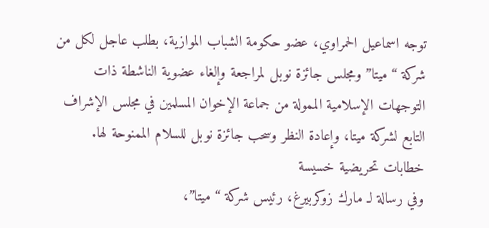توجه اسماعيل الحمراوي، عضو حكومة الشباب الموازية، بطلب عاجل لكل من شركة “ميتا” ومجلس جائزة نوبل لمراجعة وإلغاء عضوية الناشطة ذات التوجهات الإسلامية الممولة من جماعة الإخوان المسلمين في مجلس الإشراف التابع لشركة ميتا، وإعادة النظر وسحب جائزة نوبل للسلام الممنوحة لها.
خطابات تحريضية خسيسة
وفي رسالة لـ مارك زوكربيرغ، رئيس شركة “ميتا”،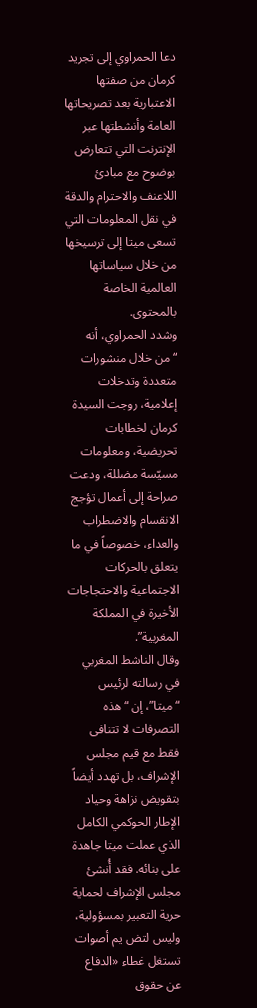دعا الحمراوي إلى تجريد كرمان من صفتها الاعتبارية بعد تصريحاتها العامة وأنشطتها عبر الإنترنت التي تتعارض بوضوح مع مبادئ اللاعنف والاحترام والدقة في نقل المعلومات التي تسعى ميتا إلى ترسيخها من خلال سياساتها العالمية الخاصة بالمحتوى.
وشدد الحمراوي، أنه “من خلال منشورات متعددة وتدخلات إعلامية، روجت السيدة كرمان لخطابات تحريضية، ومعلومات مسيّسة مضللة، ودعت صراحة إلى أعمال تؤجج الانقسام والاضطراب والعداء، خصوصاً في ما يتعلق بالحركات الاجتماعية والاحتجاجات الأخيرة في المملكة المغربية”.
وقال الناشط المغربي في رسالته لرئيس “ميتا”، إن “هذه التصرفات لا تتنافى فقط مع قيم مجلس الإشراف، بل تهدد أيضاً بتقويض نزاهة وحياد الإطار الحوكمي الكامل الذي عملت ميتا جاهدة على بنائه. فقد أُنشئ مجلس الإشراف لحماية حرية التعبير بمسؤولية، وليس لتض يم أصوات تستغل غطاء «الدفاع عن حقوق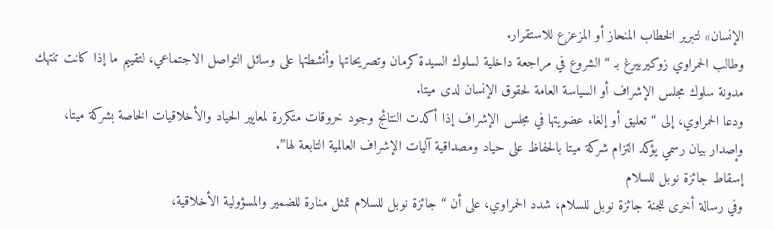الإنسان» لتبرير الخطاب المنحاز أو المزعزع للاستقرار.
وطالب الحمراوي زوكيربيرغ بـ “الشروع في مراجعة داخلية لسلوك السيدة كرمان وتصريحاتها وأنشطتها على وسائل التواصل الاجتماعي، لتقييم ما إذا كانت تنتهك مدونة سلوك مجلس الإشراف أو السياسة العامة لحقوق الإنسان لدى ميتا.
ودعا الحمراوي، إلى “تعليق أو إلغاء عضويتها في مجلس الإشراف إذا أكدت النتائج وجود خروقات متكررة لمعايير الحياد والأخلاقيات الخاصة بشركة ميتا، وإصدار بيان رسمي يؤكد التزام شركة ميتا بالحفاظ على حياد ومصداقية آليات الإشراف العالمية التابعة لها”.
إسقاط جائزة نوبل للسلام
وفي رسالة أخرى للجنة جائزة نوبل للسلام، شدد الحمراوي، على أن “جائزة نوبل للسلام تمثل منارة للضمير والمسؤولية الأخلاقية،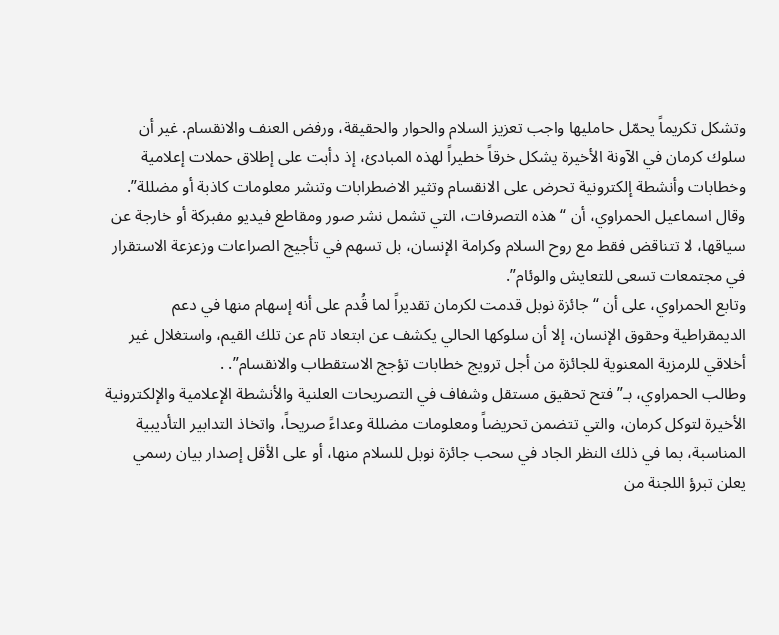وتشكل تكريماً يحمّل حامليها واجب تعزيز السلام والحوار والحقيقة، ورفض العنف والانقسام. غير أن سلوك كرمان في الآونة الأخيرة يشكل خرقاً خطيراً لهذه المبادئ، إذ دأبت على إطلاق حملات إعلامية وخطابات وأنشطة إلكترونية تحرض على الانقسام وتثير الاضطرابات وتنشر معلومات كاذبة أو مضللة”.
وقال اسماعيل الحمراوي، أن “هذه التصرفات، التي تشمل نشر صور ومقاطع فيديو مفبركة أو خارجة عن سياقها، لا تتناقض فقط مع روح السلام وكرامة الإنسان، بل تسهم في تأجيج الصراعات وزعزعة الاستقرار في مجتمعات تسعى للتعايش والوئام”.
وتابع الحمراوي، على أن “جائزة نوبل قدمت لكرمان تقديراً لما قُدم على أنه إسهام منها في دعم الديمقراطية وحقوق الإنسان، إلا أن سلوكها الحالي يكشف عن ابتعاد تام عن تلك القيم، واستغلال غير أخلاقي للرمزية المعنوية للجائزة من أجل ترويج خطابات تؤجج الاستقطاب والانقسام”. .
وطالب الحمراوي، بـ”فتح تحقيق مستقل وشفاف في التصريحات العلنية والأنشطة الإعلامية والإلكترونية الأخيرة لتوكل كرمان، والتي تتضمن تحريضاً ومعلومات مضللة وعداءً صريحاً، واتخاذ التدابير التأديبية المناسبة، بما في ذلك النظر الجاد في سحب جائزة نوبل للسلام منها، أو على الأقل إصدار بيان رسمي يعلن تبرؤ اللجنة من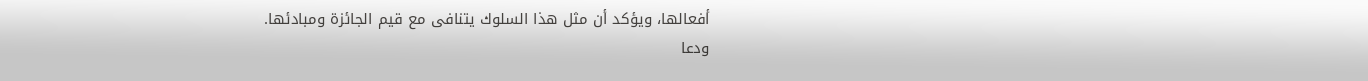أفعالها، ويؤكد أن مثل هذا السلوك يتنافى مع قيم الجائزة ومبادئها.
ودعا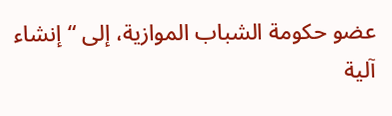عضو حكومة الشباب الموازية، إلى “إنشاء آلية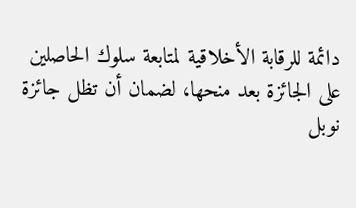دائمة للرقابة الأخلاقية لمتابعة سلوك الحاصلين على الجائزة بعد منحها، لضمان أن تظل جائزة نوبل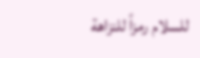للسلام رمزاً للنزاهة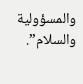والمسؤولية والسلام”.